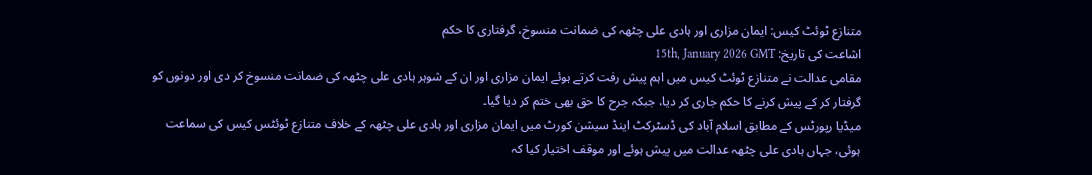متنازع ٹوئٹ کیس: ایمان مزاری اور ہادی علی چٹھہ کی ضمانت منسوخ، گرفتاری کا حکم
اشاعت کی تاریخ: 15th, January 2026 GMT
مقامی عدالت نے متنازع ٹوئٹ کیس میں اہم پیش رفت کرتے ہوئے ایمان مزاری اور ان کے شوہر ہادی علی چٹھہ کی ضمانت منسوخ کر دی اور دونوں کو گرفتار کر کے پیش کرنے کا حکم جاری کر دیا، جبکہ جرح کا حق بھی ختم کر دیا گیا۔
میڈیا رپورٹس کے مطابق اسلام آباد کی ڈسٹرکٹ اینڈ سیشن کورٹ میں ایمان مزاری اور ہادی علی چٹھہ کے خلاف متنازع ٹوئٹس کیس کی سماعت ہوئی، جہاں ہادی علی چٹھہ عدالت میں پیش ہوئے اور موقف اختیار کیا کہ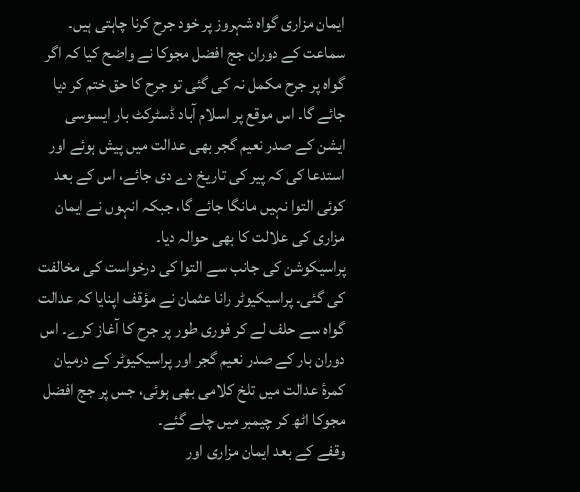ایمان مزاری گواہ شہروز پر خود جرح کرنا چاہتی ہیں۔
سماعت کے دوران جج افضل مجوکا نے واضح کیا کہ اگر گواہ پر جرح مکمل نہ کی گئی تو جرح کا حق ختم کر دیا جائے گا۔ اس موقع پر اسلام آباد ڈسٹرکٹ بار ایسوسی ایشن کے صدر نعیم گجر بھی عدالت میں پیش ہوئے اور استدعا کی کہ پیر کی تاریخ دے دی جائے، اس کے بعد کوئی التوا نہیں مانگا جائے گا، جبکہ انہوں نے ایمان مزاری کی علالت کا بھی حوالہ دیا۔
پراسیکوشن کی جانب سے التوا کی درخواست کی مخالفت کی گئی۔ پراسیکیوٹر رانا عثمان نے مؤقف اپنایا کہ عدالت گواہ سے حلف لے کر فوری طور پر جرح کا آغاز کرے۔ اس دوران بار کے صدر نعیم گجر اور پراسیکیوٹر کے درمیان کمرۂ عدالت میں تلخ کلامی بھی ہوئی، جس پر جج افضل مجوکا اٹھ کر چیمبر میں چلے گئے۔
وقفے کے بعد ایمان مزاری اور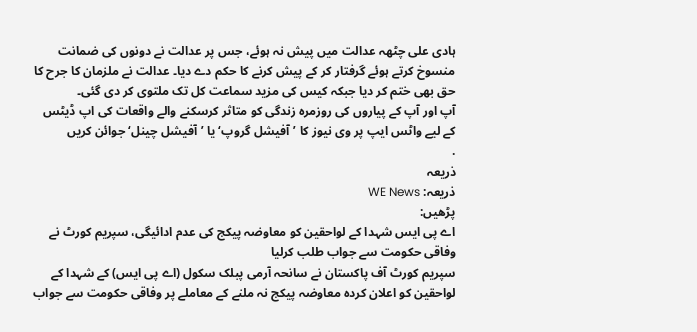ہادی علی چٹھہ عدالت میں پیش نہ ہوئے، جس پر عدالت نے دونوں کی ضمانت منسوخ کرتے ہوئے گرفتار کر کے پیش کرنے کا حکم دے دیا۔ عدالت نے ملزمان کا جرح کا حق بھی ختم کر دیا جبکہ کیس کی مزید سماعت کل تک ملتوی کر دی گئی۔
آپ اور آپ کے پیاروں کی روزمرہ زندگی کو متاثر کرسکنے والے واقعات کی اپ ڈیٹس کے لیے واٹس ایپ پر وی نیوز کا ’آفیشل گروپ‘ یا ’آفیشل چینل‘ جوائن کریں
.
ذریعہ
ذریعہ: WE News
پڑھیں:
اے پی ایس شہدا کے لواحقین کو معاوضہ پیکج کی عدم ادائیگی، سپریم کورٹ نے وفاقی حکومت سے جواب طلب کرلیا
سپریم کورٹ آف پاکستان نے سانحہ آرمی پبلک سکول (اے پی ایس) کے شہدا کے لواحقین کو اعلان کردہ معاوضہ پیکج نہ ملنے کے معاملے پر وفاقی حکومت سے جواب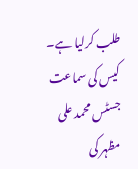طلب کرلیا ہے۔
کیس کی سماعت جسٹس محمد علی مظہر کی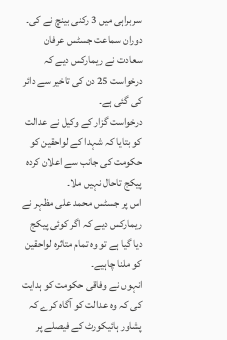سربراہی میں 3 رکنی بینچ نے کی۔ دوران سماعت جسٹس عرفان سعادت نے ریمارکس دیے کہ درخواست 25 دن کی تاخیر سے دائر کی گئی ہے۔
درخواست گزار کے وکیل نے عدالت کو بتایا کہ شہدا کے لواحقین کو حکومت کی جانب سے اعلان کردہ پیکج تاحال نہیں ملا۔
اس پر جسٹس محمد علی مظہر نے ریمارکس دیے کہ اگر کوئی پیکج دیا گیا ہے تو وہ تمام متاثرہ لواحقین کو ملنا چاہیے۔
انہوں نے وفاقی حکومت کو ہدایت کی کہ وہ عدالت کو آگاہ کرے کہ پشاور ہائیکورٹ کے فیصلے پر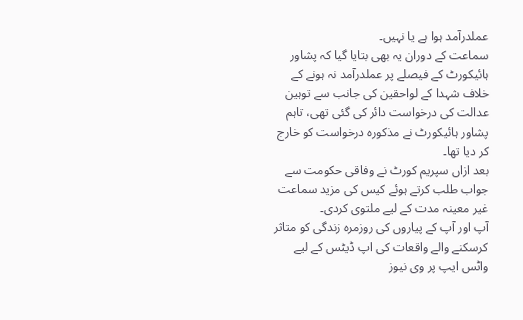عملدرآمد ہوا ہے یا نہیں۔
سماعت کے دوران یہ بھی بتایا گیا کہ پشاور ہائیکورٹ کے فیصلے پر عملدرآمد نہ ہونے کے خلاف شہدا کے لواحقین کی جانب سے توہین عدالت کی درخواست دائر کی گئی تھی، تاہم پشاور ہائیکورٹ نے مذکورہ درخواست کو خارج کر دیا تھا۔
بعد ازاں سپریم کورٹ نے وفاقی حکومت سے جواب طلب کرتے ہوئے کیس کی مزید سماعت غیر معینہ مدت کے لیے ملتوی کردی۔
آپ اور آپ کے پیاروں کی روزمرہ زندگی کو متاثر کرسکنے والے واقعات کی اپ ڈیٹس کے لیے واٹس ایپ پر وی نیوز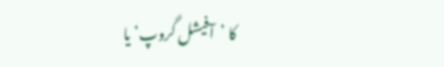کا ’آفیشل گروپ‘ یا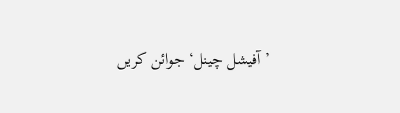’آفیشل چینل‘ جوائن کریں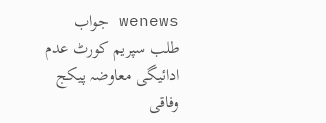wenews جواب طلب سپریم کورٹ عدم ادائیگی معاوضہ پیکج وفاقی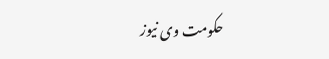حکومت وی نیوز